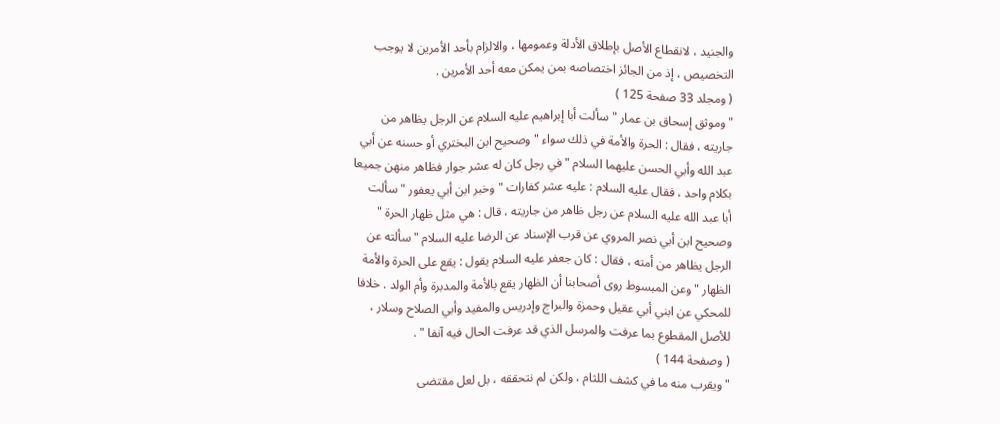والجنيد ، لانقطاع الأصل بإطلاق الأدلة وعمومها ، والالزام بأحد الأمرين لا يوجب
التخصيص ، إذ من الجائز اختصاصه بمن يمكن معه أحد الأمرين .
( ومجلد 33 صفحة 125 )
" وموثق إسحاق بن عمار " سألت أبا إبراهيم عليه السلام عن الرجل يظاهر من
جاريته ، فقال : الحرة والأمة في ذلك سواء " وصحيح ابن البختري أو حسنه عن أبي
عبد الله وأبي الحسن عليهما السلام " في رجل كان له عشر جوار فظاهر منهن جميعا
بكلام واحد ، فقال عليه السلام : عليه عشر كفارات " وخبر ابن أبي يعفور " سألت
أبا عبد الله عليه السلام عن رجل ظاهر من جاريته ، قال : هي مثل ظهار الحرة "
وصحيح ابن أبي نصر المروي عن قرب الإسناد عن الرضا عليه السلام " سألته عن
الرجل يظاهر من أمته ، فقال : كان جعفر عليه السلام يقول : يقع على الحرة والأمة
الظهار " وعن المبسوط روى أصحابنا أن الظهار يقع بالأمة والمدبرة وأم الولد . خلافا
للمحكي عن ابني أبي عقيل وحمزة والبراج وإدريس والمفيد وأبي الصلاح وسلار ،
للأصل المقطوع بما عرفت والمرسل الذي قد عرفت الحال فيه آنفا " .
( وصفحة 144 )
" ويقرب منه ما في كشف اللثام ، ولكن لم نتحققه ، بل لعل مقتضى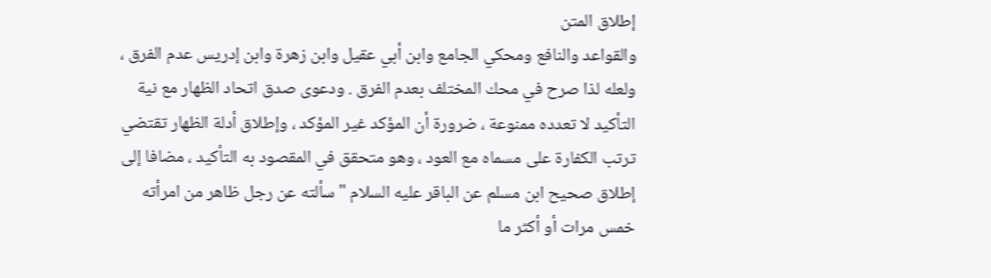إطلاق المتن
والقواعد والنافع ومحكي الجامع وابن أبي عقيل وابن زهرة وابن إدريس عدم الفرق ،
ولعله لذا صرح في محك المختلف بعدم الفرق . ودعوى صدق اتحاد الظهار مع نية
التأكيد لا تعدده ممنوعة ، ضرورة أن المؤكد غير المؤكد ، وإطلاق أدلة الظهار تقتضي
ترتب الكفارة على مسماه مع العود ، وهو متحقق في المقصود به التأكيد ، مضافا إلى
إطلاق صحيح ابن مسلم عن الباقر عليه السلام " سألته عن رجل ظاهر من امرأته
خمس مرات أو أكثر ما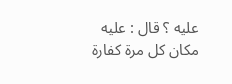عليه ؟ قال : عليه مكان كل مرة كفارة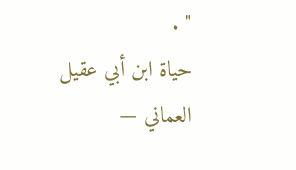" .
حياة ابن أبي عقيل العماني —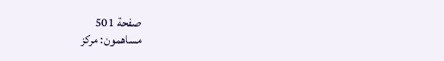صفحة 501
مساهمون: مركز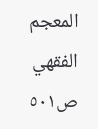المعجم الفقهي
ص٥٠١